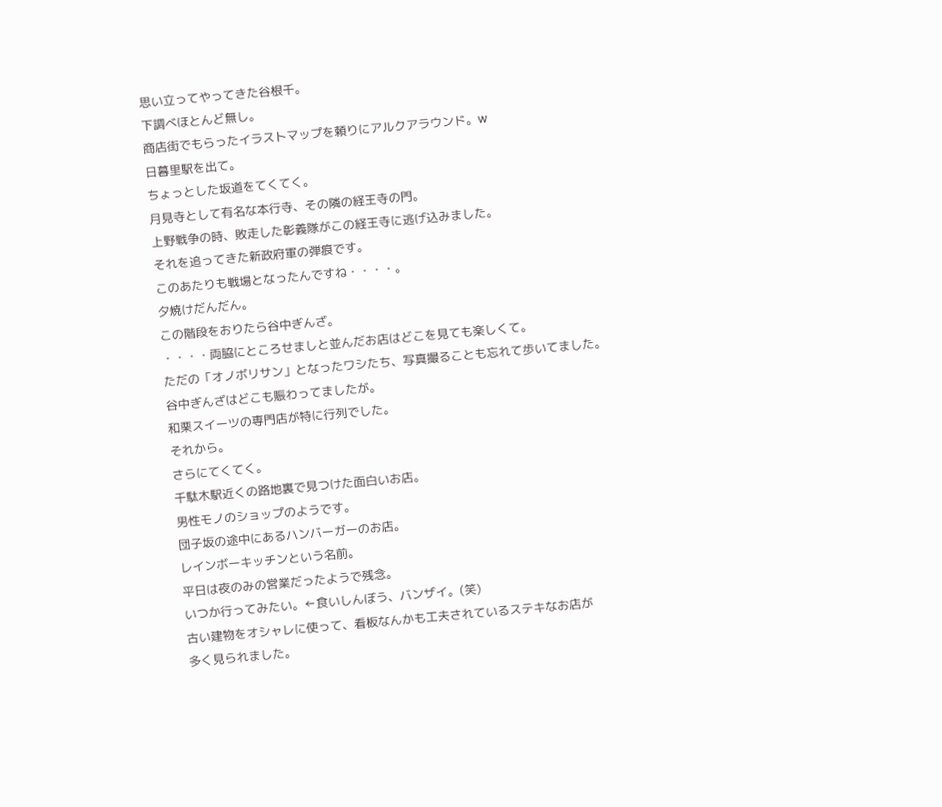思い立ってやってきた谷根千。
下調べほとんど無し。
商店街でもらったイラストマップを頼りにアルクアラウンド。w
日暮里駅を出て。
ちょっとした坂道をてくてく。
月見寺として有名な本行寺、その隣の経王寺の門。
上野戦争の時、敗走した彰義隊がこの経王寺に逃げ込みました。
それを追ってきた新政府軍の弾痕です。
このあたりも戦場となったんですね・・・・。
夕焼けだんだん。
この階段をおりたら谷中ぎんざ。
・・・・両脇にところせましと並んだお店はどこを見ても楽しくて。
ただの「オノボリサン」となったワシたち、写真撮ることも忘れて歩いてました。
谷中ぎんざはどこも賑わってましたが。
和栗スイーツの専門店が特に行列でした。
それから。
さらにてくてく。
千駄木駅近くの路地裏で見つけた面白いお店。
男性モノのショップのようです。
団子坂の途中にあるハンバーガーのお店。
レインボーキッチンという名前。
平日は夜のみの営業だったようで残念。
いつか行ってみたい。←食いしんぼう、バンザイ。(笑)
古い建物をオシャレに使って、看板なんかも工夫されているステキなお店が
多く見られました。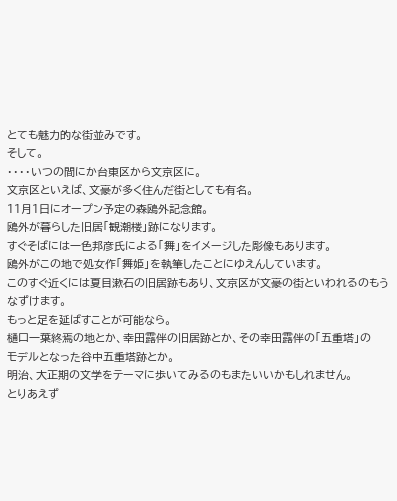とても魅力的な街並みです。
そして。
・・・・いつの間にか台東区から文京区に。
文京区といえば、文豪が多く住んだ街としても有名。
11月1日にオープン予定の森鴎外記念館。
鴎外が暮らした旧居「観潮楼」跡になります。
すぐそばには一色邦彦氏による「舞」をイメージした彫像もあります。
鴎外がこの地で処女作「舞姫」を執筆したことにゆえんしています。
このすぐ近くには夏目漱石の旧居跡もあり、文京区が文豪の街といわれるのもうなずけます。
もっと足を延ばすことが可能なら。
樋口一葉終焉の地とか、幸田露伴の旧居跡とか、その幸田露伴の「五重塔」の
モデルとなった谷中五重塔跡とか。
明治、大正期の文学をテーマに歩いてみるのもまたいいかもしれません。
とりあえず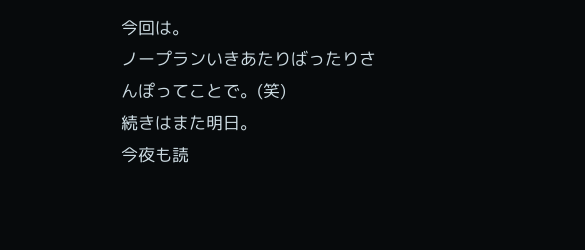今回は。
ノープランいきあたりばったりさんぽってことで。(笑)
続きはまた明日。
今夜も読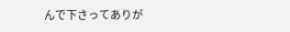んで下さってありが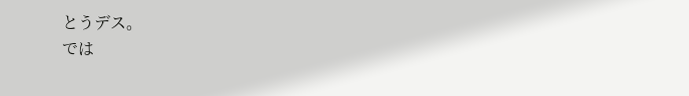とうデス。
では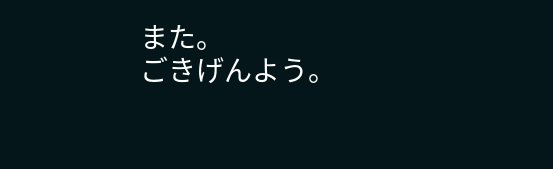また。
ごきげんよう。